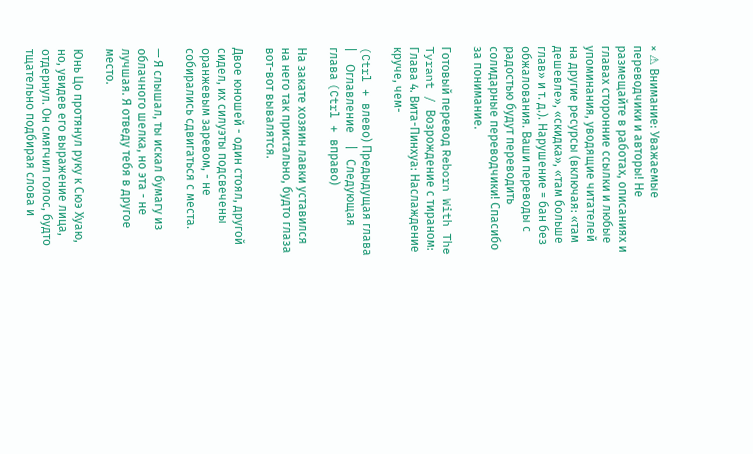× ⚠ Внимание: Уважаемые переводчики и авторы! Не размещайте в работах, описаниях и главах сторонние ссылки и любые упоминания, уводящие читателей на другие ресурсы (включая: «там дешевле», «скидка», «там больше глав» и т. д.). Нарушение = бан без обжалования. Ваши переводы с радостью будут переводить солидарные переводчики! Спасибо за понимание.

Готовый перевод Reborn With The Tyrant / Возрождение с тираном: Глава 4. Вита-Пинхуа: Наслаждение круче, чем-

(Ctrl + влево) Предыдущая глава   |    Оглавление    |   Следующая глава (Ctrl + вправо)

На закате хозяин лавки уставился на него так пристально, будто глаза вот-вот вывалятся.

Двое юношей - один стоял, другой сидел, их силуэты подсвечены оранжевым заревом, - не собирались сдвигаться с места.

— Я слышал, ты искал бумагу из облачного шелка, но эта - не лучшая. Я отведу тебя в другое место.

Юнь Цо протянул руку к Сюэ Хуаю, но, увидев его выражение лица, отдернул. Он смягчил голос, будто тщательно подбирая слова и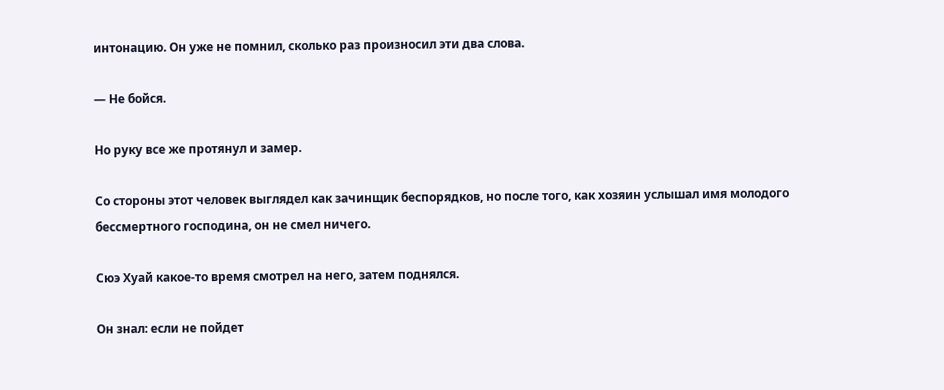интонацию. Он уже не помнил, сколько раз произносил эти два слова.

— Не бойся.

Но руку все же протянул и замер.

Со стороны этот человек выглядел как зачинщик беспорядков, но после того, как хозяин услышал имя молодого бессмертного господина, он не смел ничего.

Сюэ Хуай какое-то время смотрел на него, затем поднялся.

Он знал: если не пойдет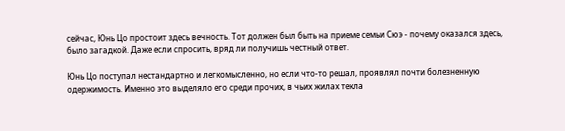сейчас, Юнь Цо простоит здесь вечность. Тот должен был быть на приеме семьи Сюэ - почему оказался здесь, было загадкой. Даже если спросить, вряд ли получишь честный ответ.

Юнь Цо поступал нестандартно и легкомысленно, но если что-то решал, проявлял почти болезненную одержимость. Именно это выделяло его среди прочих, в чьих жилах текла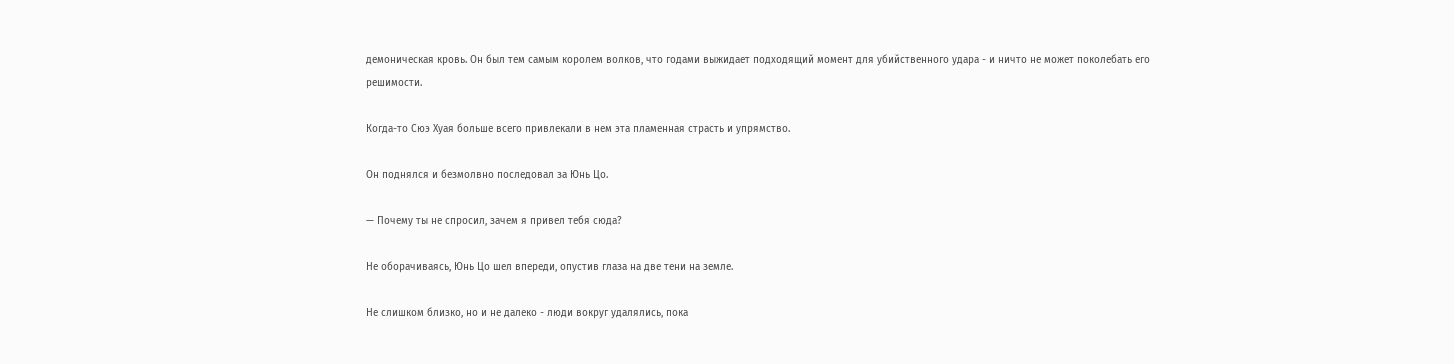демоническая кровь. Он был тем самым королем волков, что годами выжидает подходящий момент для убийственного удара - и ничто не может поколебать его решимости.

Когда-то Сюэ Хуая больше всего привлекали в нем эта пламенная страсть и упрямство.

Он поднялся и безмолвно последовал за Юнь Цо.

— Почему ты не спросил, зачем я привел тебя сюда?

Не оборачиваясь, Юнь Цо шел впереди, опустив глаза на две тени на земле.

Не слишком близко, но и не далеко - люди вокруг удалялись, пока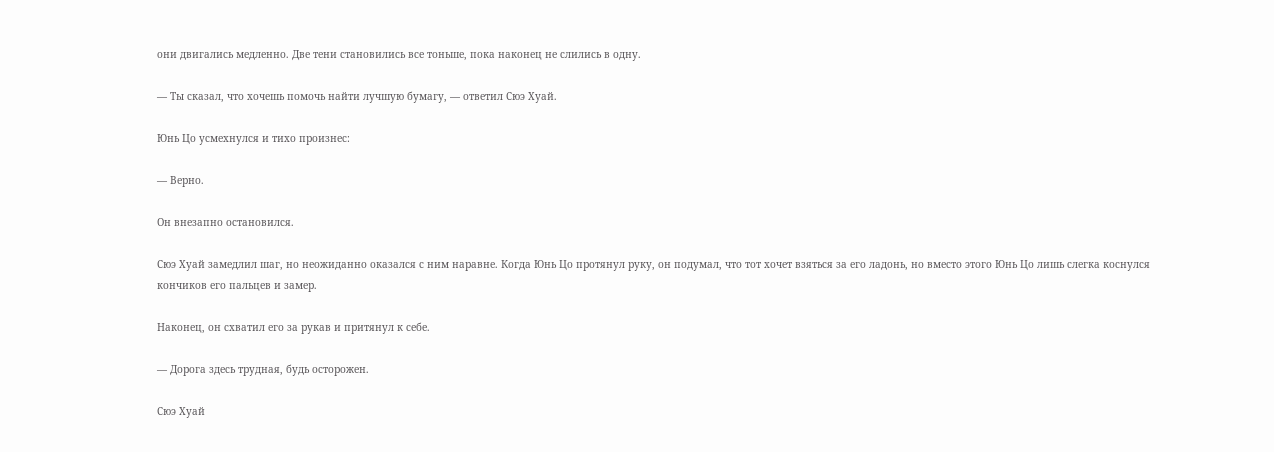они двигались медленно. Две тени становились все тоньше, пока наконец не слились в одну.

— Ты сказал, что хочешь помочь найти лучшую бумагу, — ответил Сюэ Хуай.

Юнь Цо усмехнулся и тихо произнес:

— Верно.

Он внезапно остановился.

Сюэ Хуай замедлил шаг, но неожиданно оказался с ним наравне. Когда Юнь Цо протянул руку, он подумал, что тот хочет взяться за его ладонь, но вместо этого Юнь Цо лишь слегка коснулся кончиков его пальцев и замер.

Наконец, он схватил его за рукав и притянул к себе.

— Дорога здесь трудная, будь осторожен.

Сюэ Хуай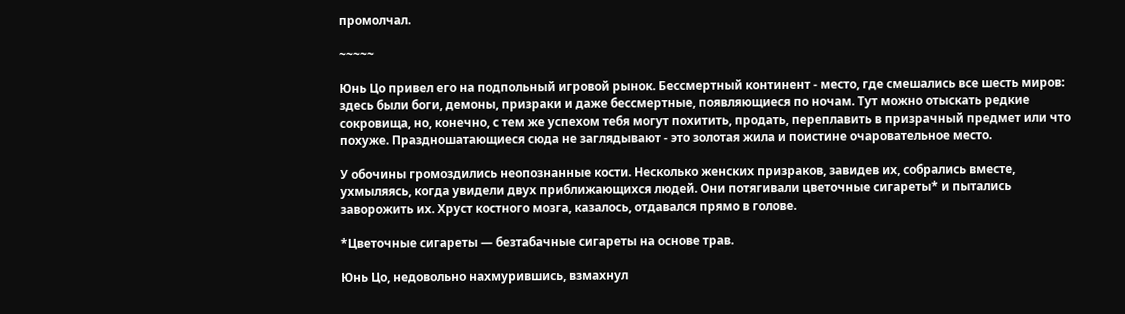промолчал.

~~~~~

Юнь Цо привел его на подпольный игровой рынок. Бессмертный континент - место, где смешались все шесть миров: здесь были боги, демоны, призраки и даже бессмертные, появляющиеся по ночам. Тут можно отыскать редкие сокровища, но, конечно, с тем же успехом тебя могут похитить, продать, переплавить в призрачный предмет или что похуже. Праздношатающиеся сюда не заглядывают - это золотая жила и поистине очаровательное место.

У обочины громоздились неопознанные кости. Несколько женских призраков, завидев их, собрались вместе, ухмыляясь, когда увидели двух приближающихся людей. Они потягивали цветочные сигареты* и пытались заворожить их. Хруст костного мозга, казалось, отдавался прямо в голове.

*Цветочные сигареты — безтабачные сигареты на основе трав.

Юнь Цо, недовольно нахмурившись, взмахнул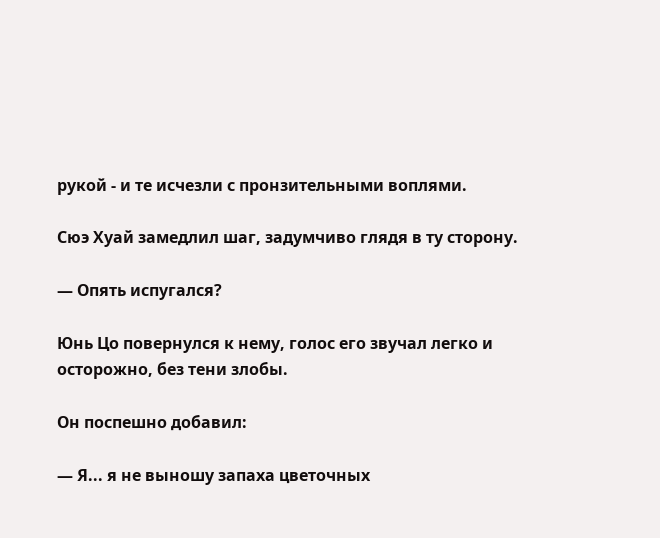рукой - и те исчезли с пронзительными воплями.

Сюэ Хуай замедлил шаг, задумчиво глядя в ту сторону.

— Опять испугался?

Юнь Цо повернулся к нему, голос его звучал легко и осторожно, без тени злобы.

Он поспешно добавил:

— Я... я не выношу запаха цветочных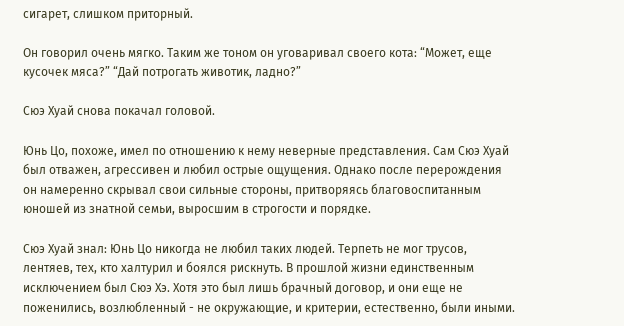сигарет, слишком приторный.

Он говорил очень мягко. Таким же тоном он уговаривал своего кота: “Может, еще кусочек мяса?” “Дай потрогать животик, ладно?”

Сюэ Хуай снова покачал головой.

Юнь Цо, похоже, имел по отношению к нему неверные представления. Сам Сюэ Хуай был отважен, агрессивен и любил острые ощущения. Однако после перерождения он намеренно скрывал свои сильные стороны, притворяясь благовоспитанным юношей из знатной семьи, выросшим в строгости и порядке.

Сюэ Хуай знал: Юнь Цо никогда не любил таких людей. Терпеть не мог трусов, лентяев, тех, кто халтурил и боялся рискнуть. В прошлой жизни единственным исключением был Сюэ Хэ. Хотя это был лишь брачный договор, и они еще не поженились, возлюбленный - не окружающие, и критерии, естественно, были иными.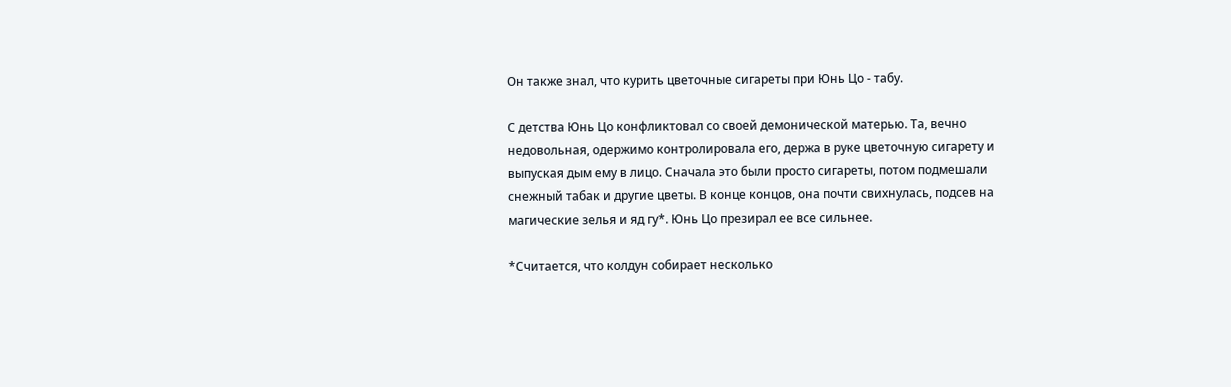Он также знал, что курить цветочные сигареты при Юнь Цо - табу.

С детства Юнь Цо конфликтовал со своей демонической матерью. Та, вечно недовольная, одержимо контролировала его, держа в руке цветочную сигарету и выпуская дым ему в лицо. Сначала это были просто сигареты, потом подмешали снежный табак и другие цветы. В конце концов, она почти свихнулась, подсев на магические зелья и яд гу*. Юнь Цо презирал ее все сильнее.

*Считается, что колдун собирает несколько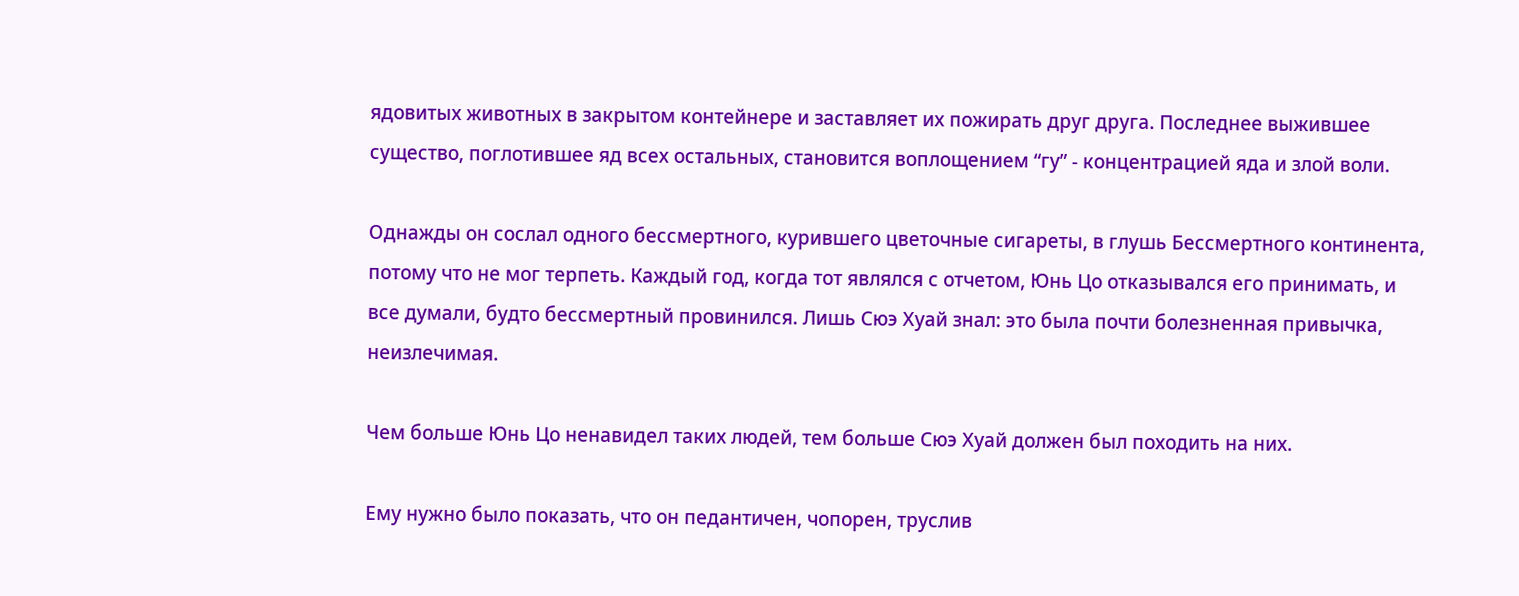ядовитых животных в закрытом контейнере и заставляет их пожирать друг друга. Последнее выжившее существо, поглотившее яд всех остальных, становится воплощением “гу” - концентрацией яда и злой воли.

Однажды он сослал одного бессмертного, курившего цветочные сигареты, в глушь Бессмертного континента, потому что не мог терпеть. Каждый год, когда тот являлся с отчетом, Юнь Цо отказывался его принимать, и все думали, будто бессмертный провинился. Лишь Сюэ Хуай знал: это была почти болезненная привычка, неизлечимая.

Чем больше Юнь Цо ненавидел таких людей, тем больше Сюэ Хуай должен был походить на них.

Ему нужно было показать, что он педантичен, чопорен, труслив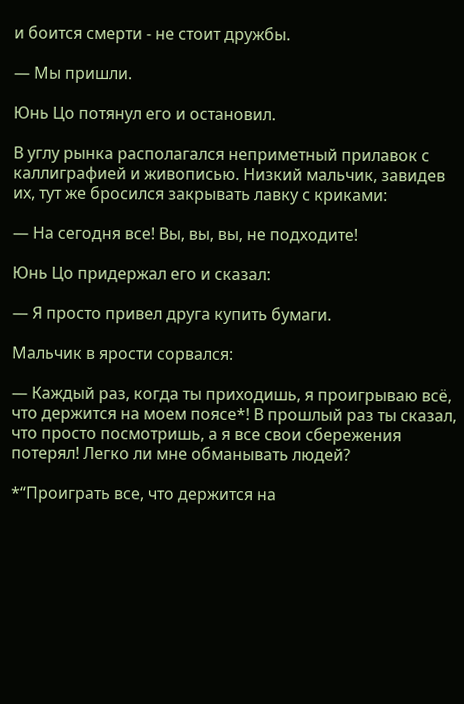и боится смерти - не стоит дружбы.

— Мы пришли.

Юнь Цо потянул его и остановил.

В углу рынка располагался неприметный прилавок с каллиграфией и живописью. Низкий мальчик, завидев их, тут же бросился закрывать лавку с криками:

— На сегодня все! Вы, вы, вы, не подходите!

Юнь Цо придержал его и сказал:

— Я просто привел друга купить бумаги.

Мальчик в ярости сорвался:

— Каждый раз, когда ты приходишь, я проигрываю всё, что держится на моем поясе*! В прошлый раз ты сказал, что просто посмотришь, а я все свои сбережения потерял! Легко ли мне обманывать людей?

*“Проиграть все, что держится на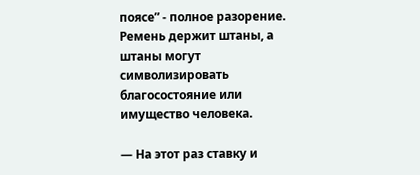поясе” - полное разорение. Ремень держит штаны, а штаны могут символизировать благосостояние или имущество человека.

— На этот раз ставку и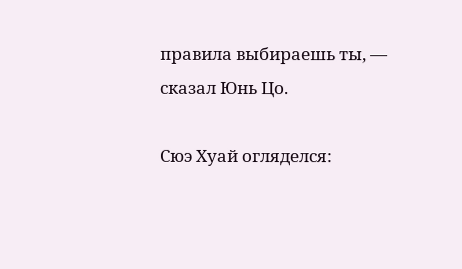правила выбираешь ты, — сказал Юнь Цо.

Сюэ Хуай огляделся: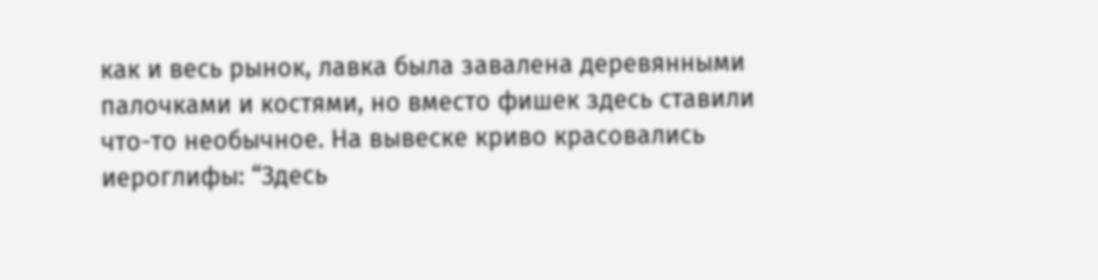как и весь рынок, лавка была завалена деревянными палочками и костями, но вместо фишек здесь ставили что-то необычное. На вывеске криво красовались иероглифы: “Здесь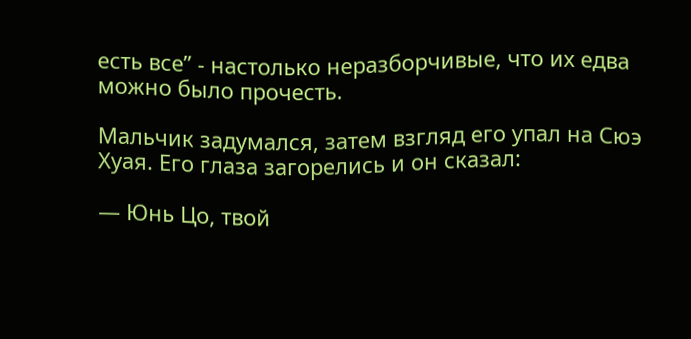есть все” - настолько неразборчивые, что их едва можно было прочесть.

Мальчик задумался, затем взгляд его упал на Сюэ Хуая. Его глаза загорелись и он сказал:

— Юнь Цо, твой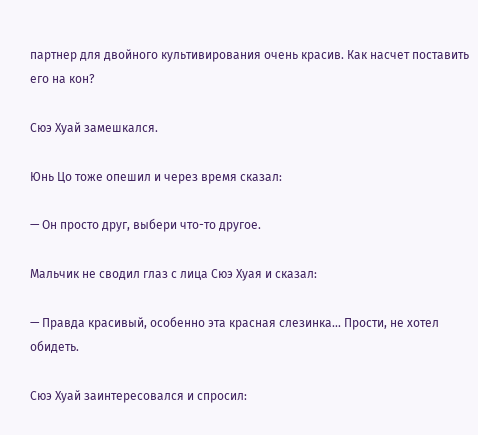партнер для двойного культивирования очень красив. Как насчет поставить его на кон?

Сюэ Хуай замешкался.

Юнь Цо тоже опешил и через время сказал:

— Он просто друг, выбери что-то другое.

Мальчик не сводил глаз с лица Сюэ Хуая и сказал:

— Правда красивый, особенно эта красная слезинка... Прости, не хотел обидеть.

Сюэ Хуай заинтересовался и спросил: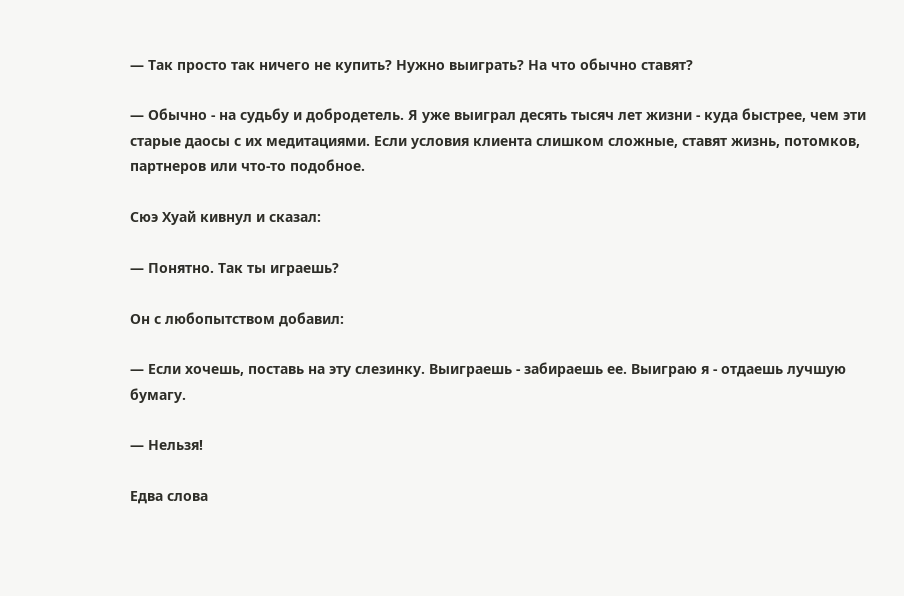— Так просто так ничего не купить? Нужно выиграть? На что обычно ставят?

— Обычно - на судьбу и добродетель. Я уже выиграл десять тысяч лет жизни - куда быстрее, чем эти старые даосы с их медитациями. Если условия клиента слишком сложные, ставят жизнь, потомков, партнеров или что-то подобное.

Сюэ Хуай кивнул и сказал:

— Понятно. Так ты играешь?

Он с любопытством добавил:

— Если хочешь, поставь на эту слезинку. Выиграешь - забираешь ее. Выиграю я - отдаешь лучшую бумагу.

— Нельзя!

Едва слова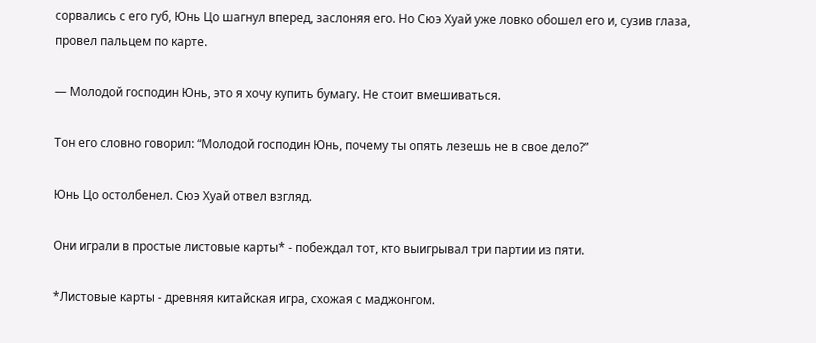сорвались с его губ, Юнь Цо шагнул вперед, заслоняя его. Но Сюэ Хуай уже ловко обошел его и, сузив глаза, провел пальцем по карте.

— Молодой господин Юнь, это я хочу купить бумагу. Не стоит вмешиваться.

Тон его словно говорил: “Молодой господин Юнь, почему ты опять лезешь не в свое дело?”

Юнь Цо остолбенел. Сюэ Хуай отвел взгляд.

Они играли в простые листовые карты* - побеждал тот, кто выигрывал три партии из пяти.

*Листовые карты - древняя китайская игра, схожая с маджонгом.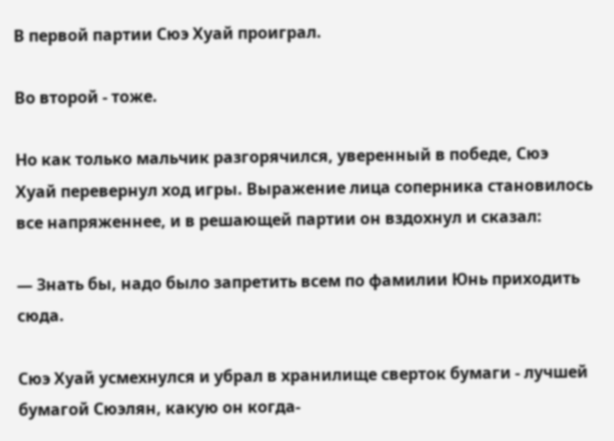В первой партии Сюэ Хуай проиграл.

Во второй - тоже.

Но как только мальчик разгорячился, уверенный в победе, Сюэ Хуай перевернул ход игры. Выражение лица соперника становилось все напряженнее, и в решающей партии он вздохнул и сказал:

— Знать бы, надо было запретить всем по фамилии Юнь приходить сюда.

Сюэ Хуай усмехнулся и убрал в хранилище сверток бумаги - лучшей бумагой Сюэлян, какую он когда-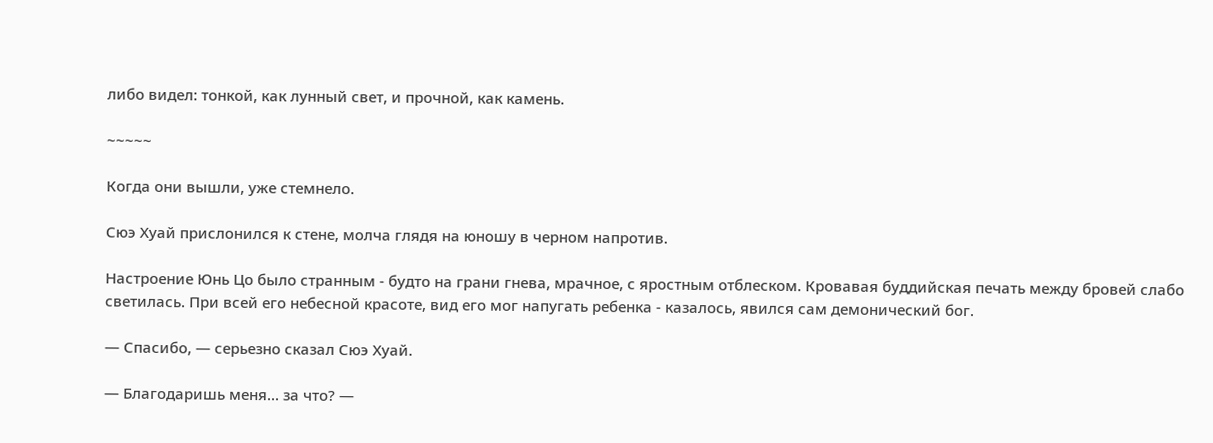либо видел: тонкой, как лунный свет, и прочной, как камень.

~~~~~

Когда они вышли, уже стемнело.

Сюэ Хуай прислонился к стене, молча глядя на юношу в черном напротив.

Настроение Юнь Цо было странным - будто на грани гнева, мрачное, с яростным отблеском. Кровавая буддийская печать между бровей слабо светилась. При всей его небесной красоте, вид его мог напугать ребенка - казалось, явился сам демонический бог.

— Спасибо, — серьезно сказал Сюэ Хуай.

— Благодаришь меня... за что? —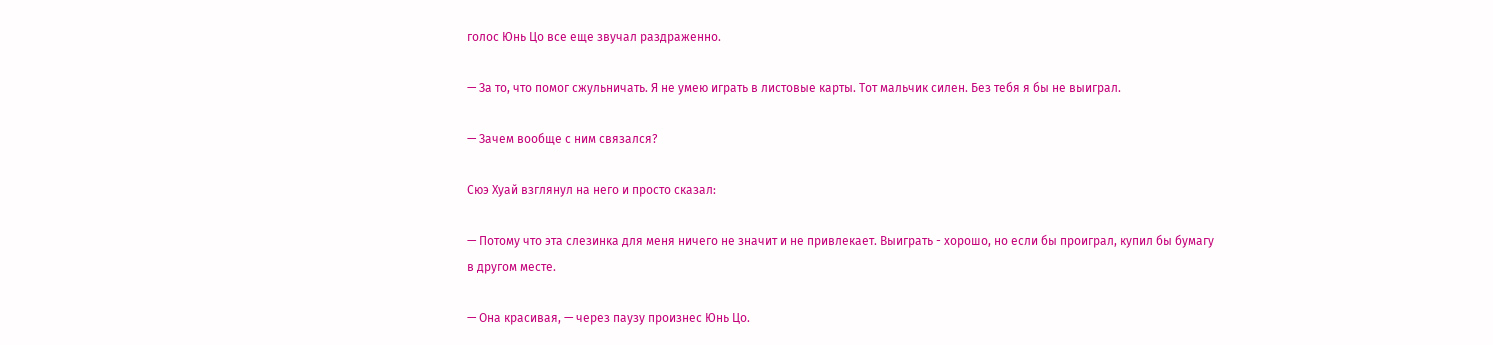голос Юнь Цо все еще звучал раздраженно.

— За то, что помог сжульничать. Я не умею играть в листовые карты. Тот мальчик силен. Без тебя я бы не выиграл.

— Зачем вообще с ним связался?

Сюэ Хуай взглянул на него и просто сказал:

— Потому что эта слезинка для меня ничего не значит и не привлекает. Выиграть - хорошо, но если бы проиграл, купил бы бумагу в другом месте.

— Она красивая, — через паузу произнес Юнь Цо.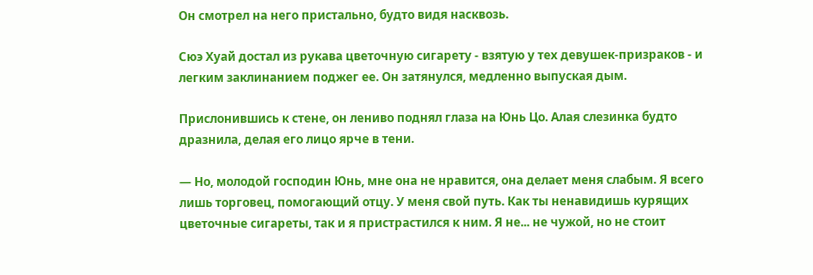Он смотрел на него пристально, будто видя насквозь.

Сюэ Хуай достал из рукава цветочную сигарету - взятую у тех девушек-призраков - и легким заклинанием поджег ее. Он затянулся, медленно выпуская дым.

Прислонившись к стене, он лениво поднял глаза на Юнь Цо. Алая слезинка будто дразнила, делая его лицо ярче в тени.

— Но, молодой господин Юнь, мне она не нравится, она делает меня слабым. Я всего лишь торговец, помогающий отцу. У меня свой путь. Как ты ненавидишь курящих цветочные сигареты, так и я пристрастился к ним. Я не... не чужой, но не стоит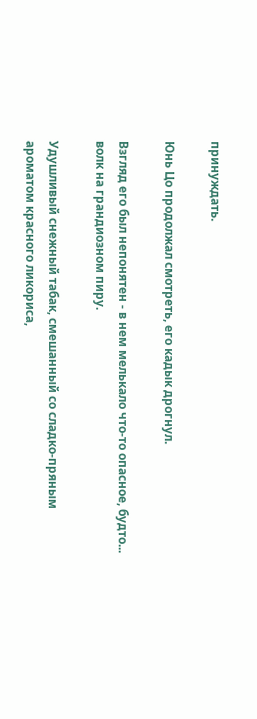принуждать.

Юнь Цо продолжал смотреть, его кадык дрогнул.

Взгляд его был непонятен - в нем мелькало что-то опасное, будто... волк на грандиозном пиру.

Удушливый снежный табак, смешанный со сладко-пряным ароматом красного ликориса,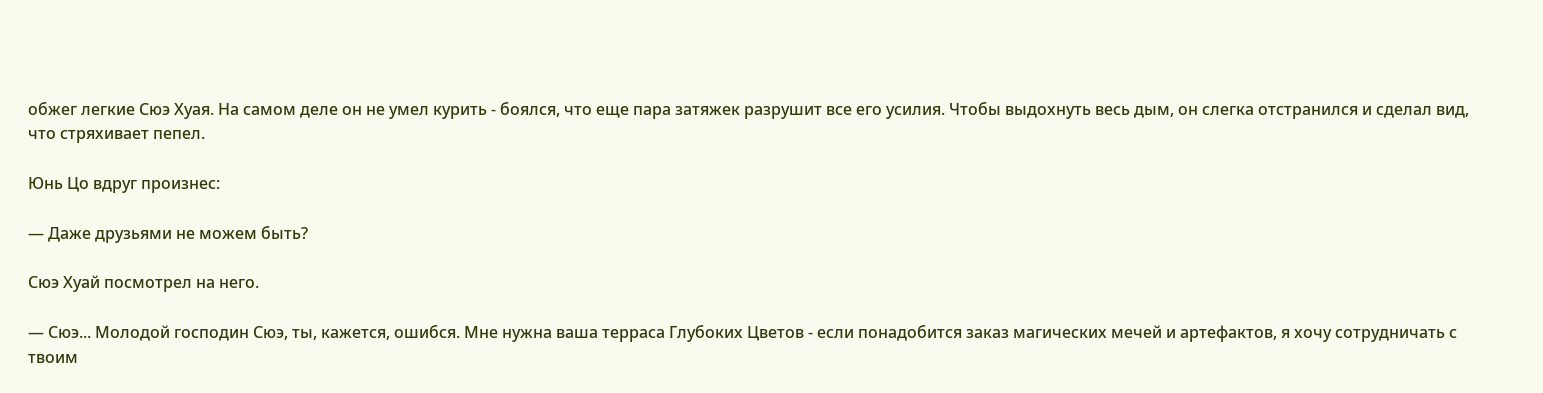обжег легкие Сюэ Хуая. На самом деле он не умел курить - боялся, что еще пара затяжек разрушит все его усилия. Чтобы выдохнуть весь дым, он слегка отстранился и сделал вид, что стряхивает пепел.

Юнь Цо вдруг произнес:

— Даже друзьями не можем быть?

Сюэ Хуай посмотрел на него.

— Сюэ... Молодой господин Сюэ, ты, кажется, ошибся. Мне нужна ваша терраса Глубоких Цветов - если понадобится заказ магических мечей и артефактов, я хочу сотрудничать с твоим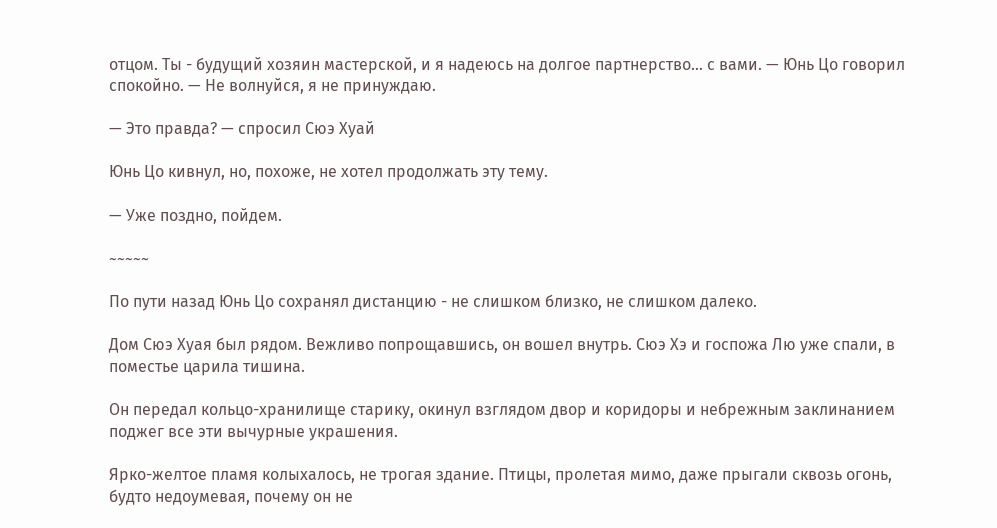отцом. Ты - будущий хозяин мастерской, и я надеюсь на долгое партнерство... с вами. — Юнь Цо говорил спокойно. — Не волнуйся, я не принуждаю.

— Это правда? — спросил Сюэ Хуай

Юнь Цо кивнул, но, похоже, не хотел продолжать эту тему.

— Уже поздно, пойдем.

~~~~~

По пути назад Юнь Цо сохранял дистанцию - не слишком близко, не слишком далеко.

Дом Сюэ Хуая был рядом. Вежливо попрощавшись, он вошел внутрь. Сюэ Хэ и госпожа Лю уже спали, в поместье царила тишина.

Он передал кольцо-хранилище старику, окинул взглядом двор и коридоры и небрежным заклинанием поджег все эти вычурные украшения.

Ярко-желтое пламя колыхалось, не трогая здание. Птицы, пролетая мимо, даже прыгали сквозь огонь, будто недоумевая, почему он не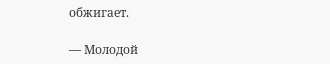обжигает.

— Молодой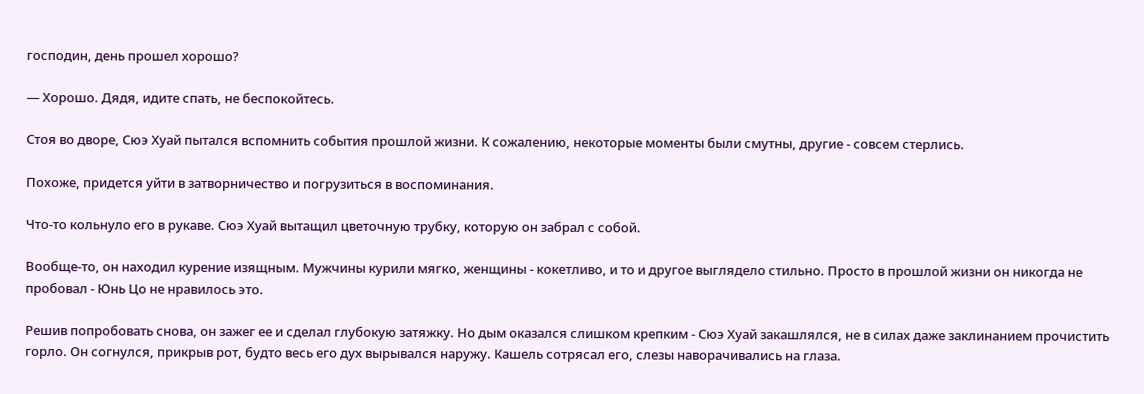господин, день прошел хорошо?

— Хорошо. Дядя, идите спать, не беспокойтесь.

Стоя во дворе, Сюэ Хуай пытался вспомнить события прошлой жизни. К сожалению, некоторые моменты были смутны, другие - совсем стерлись.

Похоже, придется уйти в затворничество и погрузиться в воспоминания.

Что-то кольнуло его в рукаве. Сюэ Хуай вытащил цветочную трубку, которую он забрал с собой.

Вообще-то, он находил курение изящным. Мужчины курили мягко, женщины - кокетливо, и то и другое выглядело стильно. Просто в прошлой жизни он никогда не пробовал - Юнь Цо не нравилось это.

Решив попробовать снова, он зажег ее и сделал глубокую затяжку. Но дым оказался слишком крепким - Сюэ Хуай закашлялся, не в силах даже заклинанием прочистить горло. Он согнулся, прикрыв рот, будто весь его дух вырывался наружу. Кашель сотрясал его, слезы наворачивались на глаза.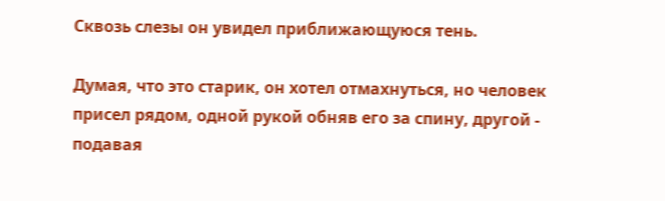Сквозь слезы он увидел приближающуюся тень.

Думая, что это старик, он хотел отмахнуться, но человек присел рядом, одной рукой обняв его за спину, другой - подавая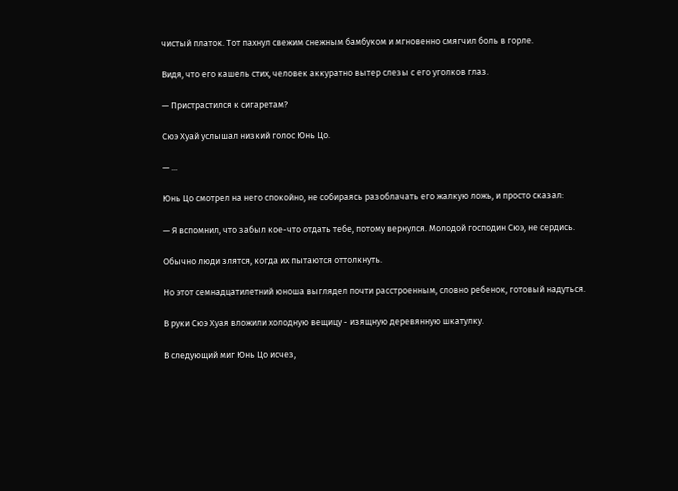чистый платок. Тот пахнул свежим снежным бамбуком и мгновенно смягчил боль в горле.

Видя, что его кашель стих, человек аккуратно вытер слезы с его уголков глаз.

— Пристрастился к сигаретам?

Сюэ Хуай услышал низкий голос Юнь Цо.

— ...

Юнь Цо смотрел на него спокойно, не собираясь разоблачать его жалкую ложь, и просто сказал:

— Я вспомнил, что забыл кое-что отдать тебе, потому вернулся. Молодой господин Сюэ, не сердись.

Обычно люди злятся, когда их пытаются оттолкнуть.

Но этот семнадцатилетний юноша выглядел почти расстроенным, словно ребенок, готовый надуться.

В руки Сюэ Хуая вложили холодную вещицу - изящную деревянную шкатулку.

В следующий миг Юнь Цо исчез,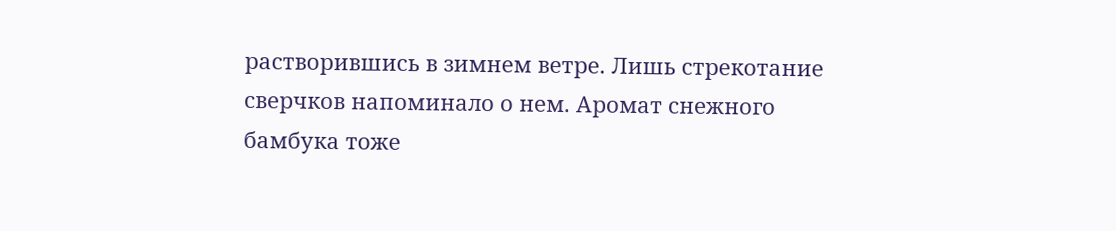растворившись в зимнем ветре. Лишь стрекотание сверчков напоминало о нем. Аромат снежного бамбука тоже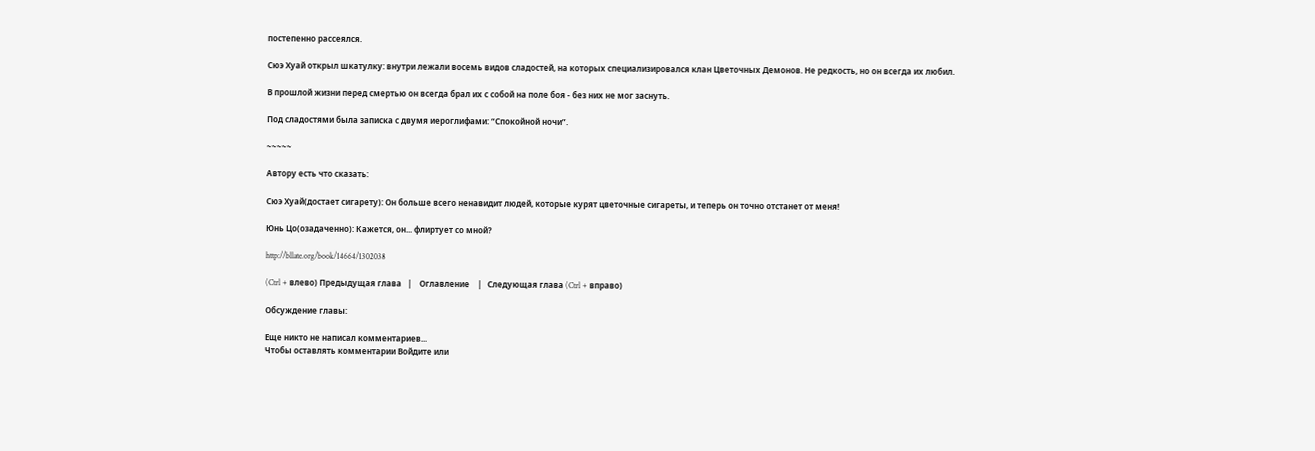постепенно рассеялся.

Сюэ Хуай открыл шкатулку: внутри лежали восемь видов сладостей, на которых специализировался клан Цветочных Демонов. Не редкость, но он всегда их любил.

В прошлой жизни перед смертью он всегда брал их с собой на поле боя - без них не мог заснуть.

Под сладостями была записка с двумя иероглифами: “Спокойной ночи”.

~~~~~

Автору есть что сказать:

Сюэ Хуай(достает сигарету): Он больше всего ненавидит людей, которые курят цветочные сигареты, и теперь он точно отстанет от меня!

Юнь Цо(озадаченно): Кажется, он... флиртует со мной?

http://bllate.org/book/14664/1302038

(Ctrl + влево) Предыдущая глава   |    Оглавление    |   Следующая глава (Ctrl + вправо)

Обсуждение главы:

Еще никто не написал комментариев...
Чтобы оставлять комментарии Войдите или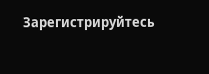Зарегистрируйтесь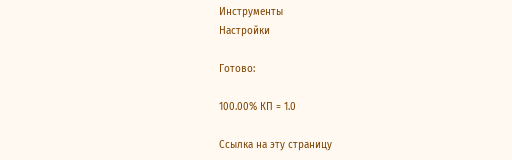Инструменты
Настройки

Готово:

100.00% КП = 1.0

Ссылка на эту страницу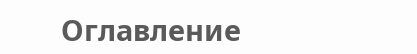Оглавление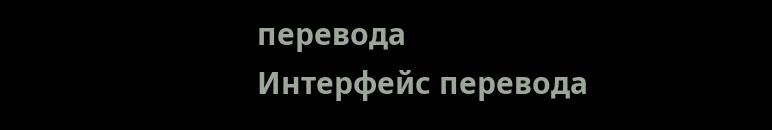перевода
Интерфейс перевода